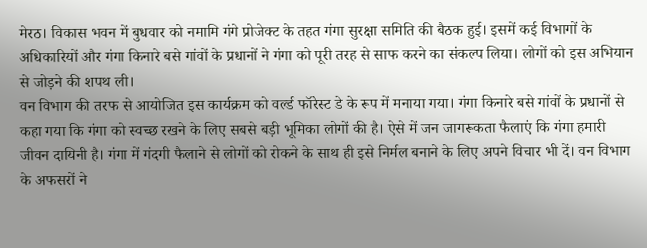मेरठ। विकास भवन में बुधवार को नमामि गंगे प्रोजेक्ट के तहत गंगा सुरक्षा समिति की बैठक हुई। इसमें कई विभागों के अधिकारियों और गंगा किनारे बसे गांवों के प्रधानों ने गंगा को पूरी तरह से साफ करने का संकल्प लिया। लोगों को इस अभियान से जोड़ने की शपथ ली।
वन विभाग की तरफ से आयोजित इस कार्यक्रम को वर्ल्ड फॉरेस्ट डे के रूप में मनाया गया। गंगा किनारे बसे गांवों के प्रधानों से कहा गया कि गंगा को स्वच्छ रखने के लिए सबसे बड़ी भूमिका लोगों की है। ऐसे में जन जागरूकता फैलाएं कि गंगा हमारी जीवन दायिनी है। गंगा में गंदगी फैलाने से लोगों को रोकने के साथ ही इसे निर्मल बनाने के लिए अपने विचार भी दें। वन विभाग के अफसरों ने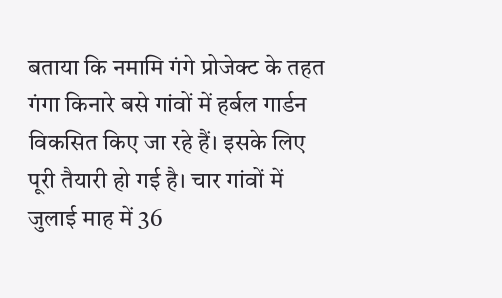बताया कि नमामि गंगे प्रोजेक्ट के तहत गंगा किनारे बसे गांवों में हर्बल गार्डन विकसित किए जा रहे हैं। इसके लिए पूरी तैयारी हो गई है। चार गांवों में जुलाई माह में 36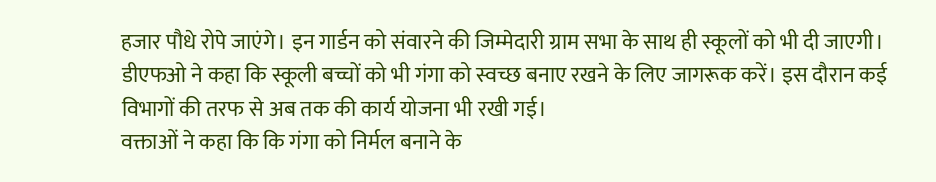हजार पौधे रोपे जाएंगे। इन गार्डन को संवारने की जिम्मेदारी ग्राम सभा के साथ ही स्कूलों को भी दी जाएगी। डीएफओ ने कहा कि स्कूली बच्चों को भी गंगा को स्वच्छ बनाए रखने के लिए जागरूक करें। इस दौरान कई विभागों की तरफ से अब तक की कार्य योजना भी रखी गई।
वक्ताओं ने कहा कि कि गंगा को निर्मल बनाने के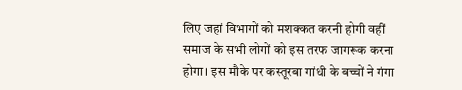लिए जहां विभागों को मशक्कत करनी होगी वहीं समाज के सभी लोगों को इस तरफ जागरूक करना होगा। इस मौके पर कस्तूरबा गांधी के बच्चों ने गंगा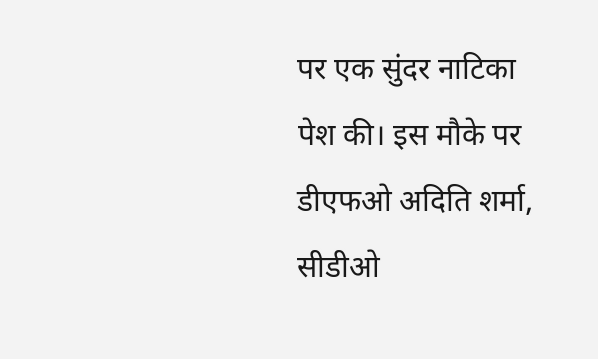पर एक सुंदर नाटिका पेश की। इस मौके पर डीएफओ अदिति शर्मा, सीडीओ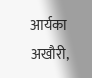आर्यका अखौरी,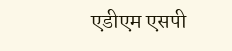एडीएम एसपी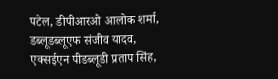पटेल, डीपीआरओ आलोक शर्मा, डब्लूडब्लूएफ संजीव यादव, एक्सईएन पीडब्लूडी प्रताप सिंह,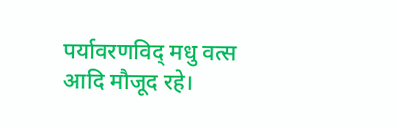पर्यावरणविद् मधु वत्स आदि मौजूद रहे।